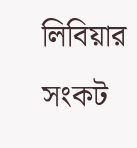লিবিয়ার সংকট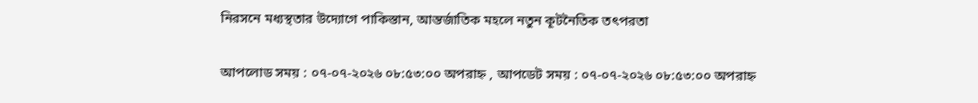নিরসনে মধ্যস্থতার উদ্যোগে পাকিস্তান, আন্তর্জাতিক মহলে নতুন কূটনৈতিক তৎপরতা

আপলোড সময় : ০৭-০৭-২০২৬ ০৮:৫৩:০০ অপরাহ্ন , আপডেট সময় : ০৭-০৭-২০২৬ ০৮:৫৩:০০ অপরাহ্ন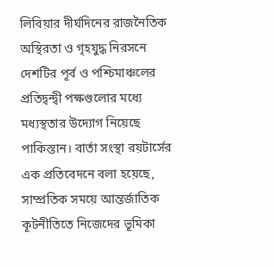লিবিয়ার দীর্ঘদিনের রাজনৈতিক অস্থিরতা ও গৃহযুদ্ধ নিরসনে দেশটির পূর্ব ও পশ্চিমাঞ্চলের প্রতিদ্বন্দ্বী পক্ষগুলোর মধ্যে মধ্যস্থতার উদ্যোগ নিয়েছে পাকিস্তান। বার্তা সংস্থা রয়টার্সের এক প্রতিবেদনে বলা হয়েছে, সাম্প্রতিক সময়ে আন্তর্জাতিক কূটনীতিতে নিজেদের ভূমিকা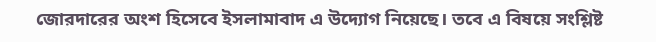জোরদারের অংশ হিসেবে ইসলামাবাদ এ উদ্যোগ নিয়েছে। তবে এ বিষয়ে সংশ্লিষ্ট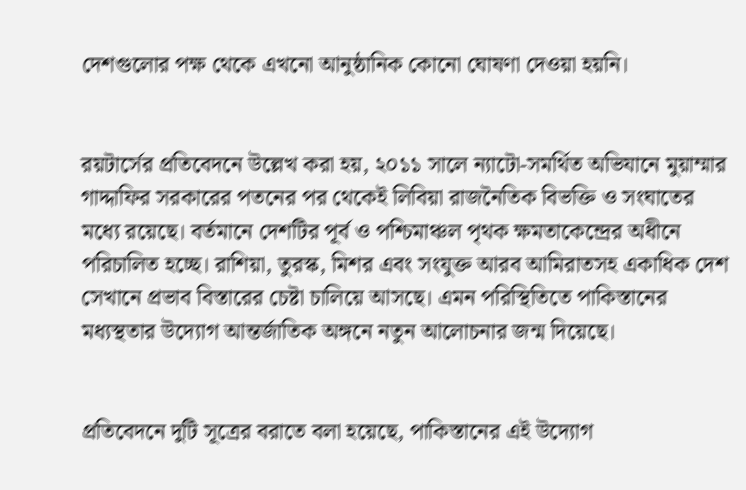দেশগুলোর পক্ষ থেকে এখনো আনুষ্ঠানিক কোনো ঘোষণা দেওয়া হয়নি।


রয়টার্সের প্রতিবেদনে উল্লেখ করা হয়, ২০১১ সালে ন্যাটো-সমর্থিত অভিযানে মুয়াম্মার গাদ্দাফির সরকারের পতনের পর থেকেই লিবিয়া রাজনৈতিক বিভক্তি ও সংঘাতের মধ্যে রয়েছে। বর্তমানে দেশটির পূর্ব ও পশ্চিমাঞ্চল পৃথক ক্ষমতাকেন্দ্রের অধীনে পরিচালিত হচ্ছে। রাশিয়া, তুরস্ক, মিশর এবং সংযুক্ত আরব আমিরাতসহ একাধিক দেশ সেখানে প্রভাব বিস্তারের চেষ্টা চালিয়ে আসছে। এমন পরিস্থিতিতে পাকিস্তানের মধ্যস্থতার উদ্যোগ আন্তর্জাতিক অঙ্গনে নতুন আলোচনার জন্ম দিয়েছে।


প্রতিবেদনে দুটি সূত্রের বরাতে বলা হয়েছে, পাকিস্তানের এই উদ্যোগ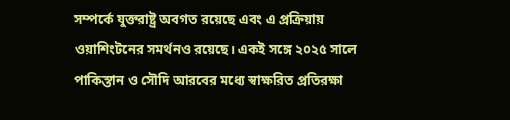সম্পর্কে যুক্তরাষ্ট্র অবগত রয়েছে এবং এ প্রক্রিয়ায় ওয়াশিংটনের সমর্থনও রয়েছে। একই সঙ্গে ২০২৫ সালে পাকিস্তান ও সৌদি আরবের মধ্যে স্বাক্ষরিত প্রতিরক্ষা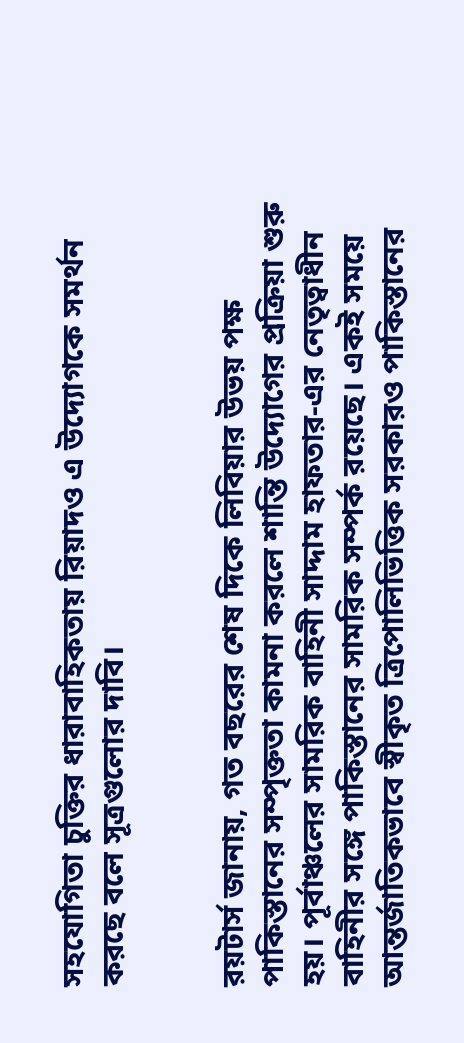সহযোগিতা চুক্তির ধারাবাহিকতায় রিয়াদও এ উদ্যোগকে সমর্থন করছে বলে সূত্রগুলোর দাবি।


রয়টার্স জানায়, গত বছরের শেষ দিকে লিবিয়ার উভয় পক্ষ পাকিস্তানের সম্পৃক্ততা কামনা করলে শান্তি উদ্যোগের প্রক্রিয়া শুরু হয়। পূর্বাঞ্চলের সামরিক বাহিনী সাদ্দাম হাফতার-এর নেতৃত্বাধীন বাহিনীর সঙ্গে পাকিস্তানের সামরিক সম্পর্ক রয়েছে। একই সময়ে আন্তর্জাতিকভাবে স্বীকৃত ত্রিপোলিভিত্তিক সরকারও পাকিস্তানের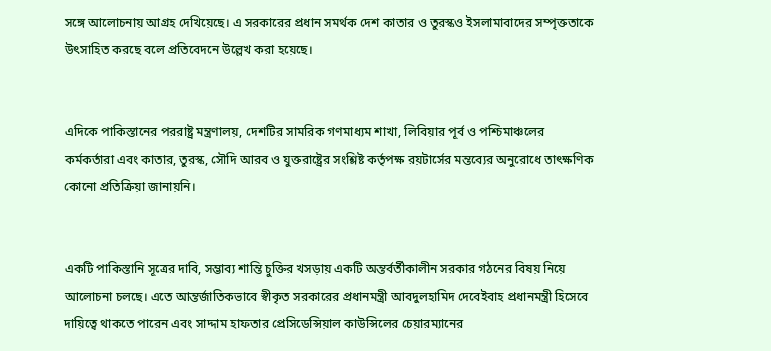সঙ্গে আলোচনায় আগ্রহ দেখিয়েছে। এ সরকারের প্রধান সমর্থক দেশ কাতার ও তুরস্কও ইসলামাবাদের সম্পৃক্ততাকে উৎসাহিত করছে বলে প্রতিবেদনে উল্লেখ করা হয়েছে।


এদিকে পাকিস্তানের পররাষ্ট্র মন্ত্রণালয়, দেশটির সামরিক গণমাধ্যম শাখা, লিবিয়ার পূর্ব ও পশ্চিমাঞ্চলের কর্মকর্তারা এবং কাতার, তুরস্ক, সৌদি আরব ও যুক্তরাষ্ট্রের সংশ্লিষ্ট কর্তৃপক্ষ রয়টার্সের মন্তব্যের অনুরোধে তাৎক্ষণিক কোনো প্রতিক্রিয়া জানায়নি।


একটি পাকিস্তানি সূত্রের দাবি, সম্ভাব্য শান্তি চুক্তির খসড়ায় একটি অন্তর্বর্তীকালীন সরকার গঠনের বিষয় নিয়ে আলোচনা চলছে। এতে আন্তর্জাতিকভাবে স্বীকৃত সরকারের প্রধানমন্ত্রী আবদুলহামিদ দেবেইবাহ প্রধানমন্ত্রী হিসেবে দায়িত্বে থাকতে পারেন এবং সাদ্দাম হাফতার প্রেসিডেন্সিয়াল কাউন্সিলের চেয়ারম্যানের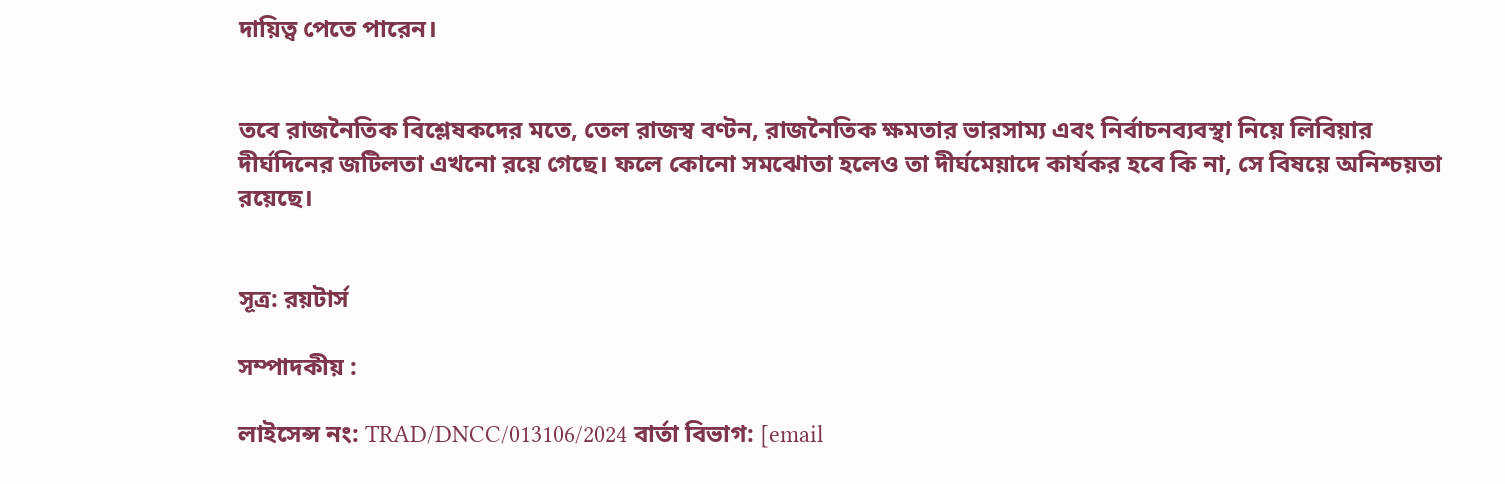দায়িত্ব পেতে পারেন।


তবে রাজনৈতিক বিশ্লেষকদের মতে, তেল রাজস্ব বণ্টন, রাজনৈতিক ক্ষমতার ভারসাম্য এবং নির্বাচনব্যবস্থা নিয়ে লিবিয়ার দীর্ঘদিনের জটিলতা এখনো রয়ে গেছে। ফলে কোনো সমঝোতা হলেও তা দীর্ঘমেয়াদে কার্যকর হবে কি না, সে বিষয়ে অনিশ্চয়তা রয়েছে।


সূত্র: রয়টার্স

সম্পাদকীয় :

লাইসেন্স নং: TRAD/DNCC/013106/2024 বার্তা বিভাগ: [email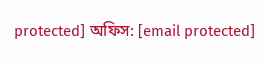protected] অফিস: [email protected]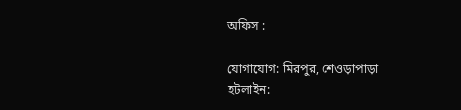অফিস :

যোগাযোগ: মিরপুর, শেওড়াপাড়া হটলাইন: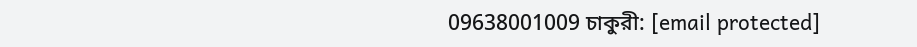09638001009 চাকুরী: [email protected]